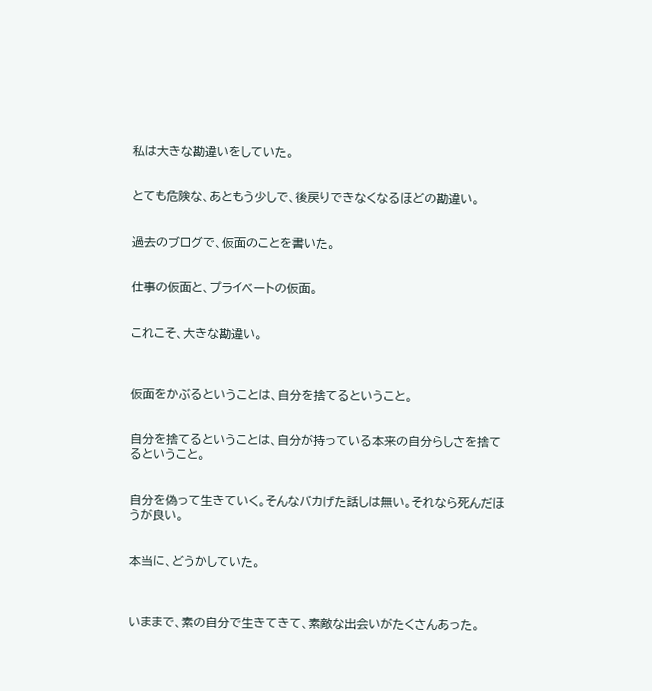私は大きな勘違いをしていた。


とても危険な、あともう少しで、後戻りできなくなるほどの勘違い。


過去のブログで、仮面のことを書いた。


仕事の仮面と、プライベートの仮面。


これこそ、大きな勘違い。



仮面をかぶるということは、自分を捨てるということ。


自分を捨てるということは、自分が持っている本来の自分らしさを捨てるということ。


自分を偽って生きていく。そんなバカげた話しは無い。それなら死んだほうが良い。


本当に、どうかしていた。



いままで、素の自分で生きてきて、素敵な出会いがたくさんあった。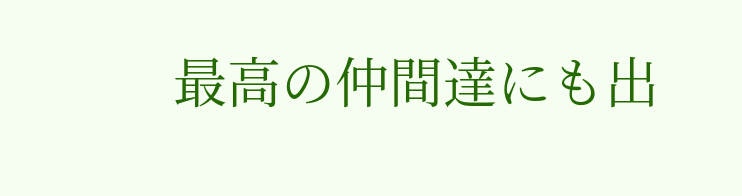最高の仲間達にも出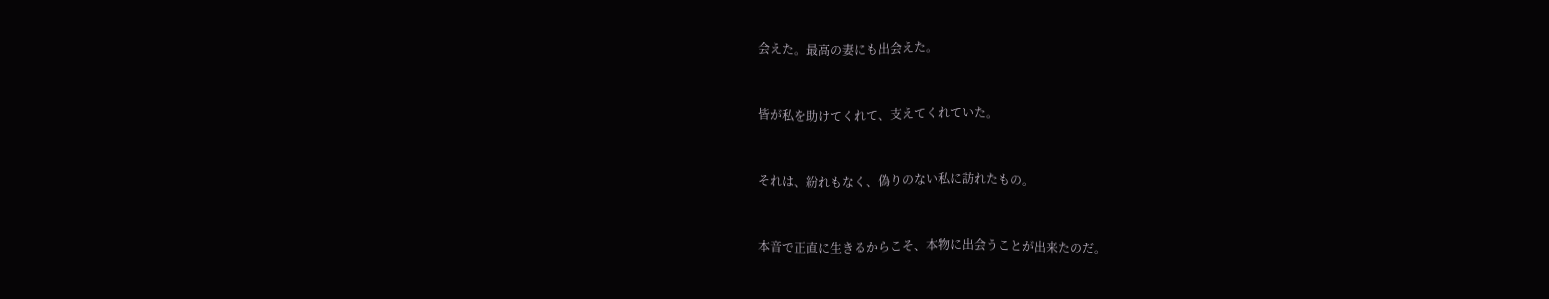会えた。最高の妻にも出会えた。


皆が私を助けてくれて、支えてくれていた。


それは、紛れもなく、偽りのない私に訪れたもの。


本音で正直に生きるからこそ、本物に出会うことが出来たのだ。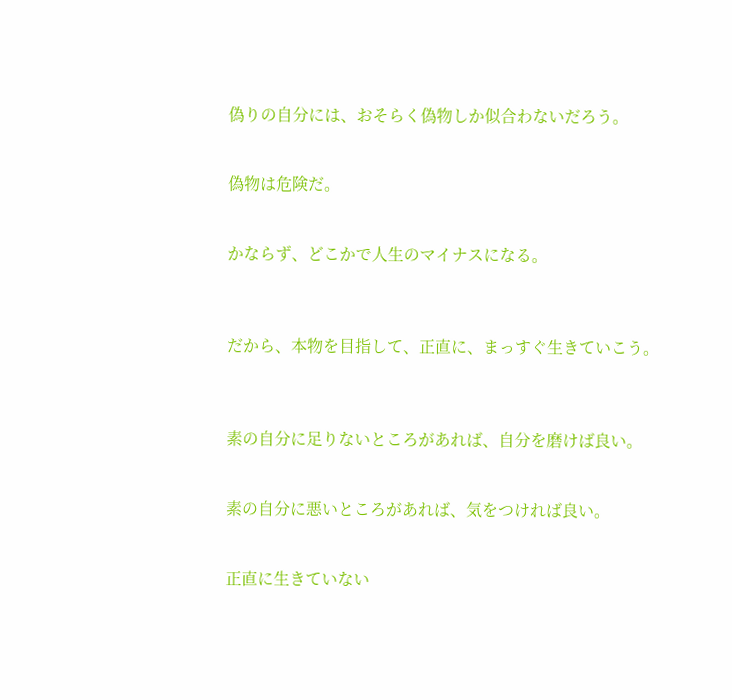偽りの自分には、おそらく偽物しか似合わないだろう。


偽物は危険だ。


かならず、どこかで人生のマイナスになる。



だから、本物を目指して、正直に、まっすぐ生きていこう。



素の自分に足りないところがあれば、自分を磨けば良い。


素の自分に悪いところがあれば、気をつければ良い。


正直に生きていない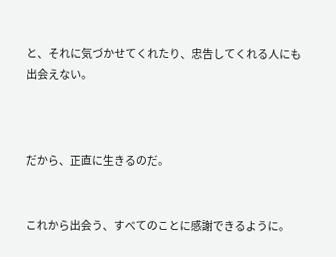と、それに気づかせてくれたり、忠告してくれる人にも出会えない。



だから、正直に生きるのだ。


これから出会う、すべてのことに感謝できるように。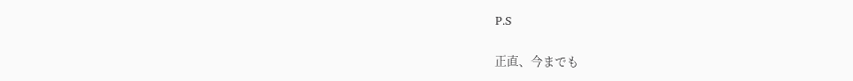P.S

正直、今までも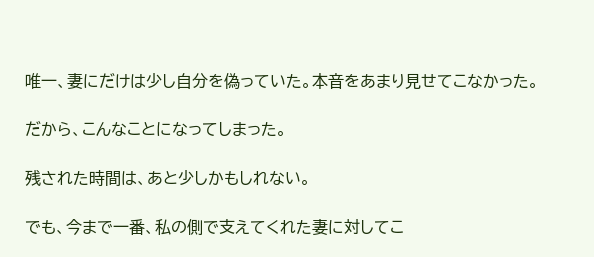唯一、妻にだけは少し自分を偽っていた。本音をあまり見せてこなかった。

だから、こんなことになってしまった。

残された時間は、あと少しかもしれない。

でも、今まで一番、私の側で支えてくれた妻に対してこ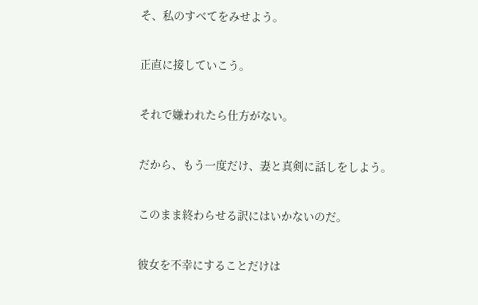そ、私のすべてをみせよう。

正直に接していこう。

それで嫌われたら仕方がない。

だから、もう一度だけ、妻と真剣に話しをしよう。

このまま終わらせる訳にはいかないのだ。

彼女を不幸にすることだけは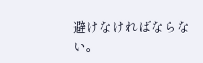避けなければならない。